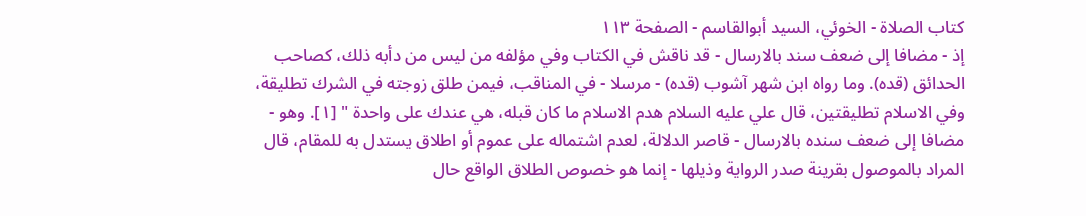كتاب الصلاة - الخوئي، السيد أبوالقاسم - الصفحة ١١٣
إذ - مضافا إلى ضعف سند بالارسال - قد ناقش في الكتاب وفي مؤلفه من ليس من دأبه ذلك، كصاحب الحدائق (قده). وما رواه ابن شهر آشوب (قده) - مرسلا - في المناقب، فيمن طلق زوجته في الشرك تطليقة، وفي الاسلام تطليقتين، قال علي عليه السلام هدم الاسلام ما كان قبله، هي عندك على واحدة " [١]. وهو - مضافا إلى ضعف سنده بالارسال - قاصر الدلالة، لعدم اشتماله على عموم أو اطلاق يستدل به للمقام، قال المراد بالموصول بقرينة صدر الرواية وذيلها - إنما هو خصوص الطلاق الواقع حال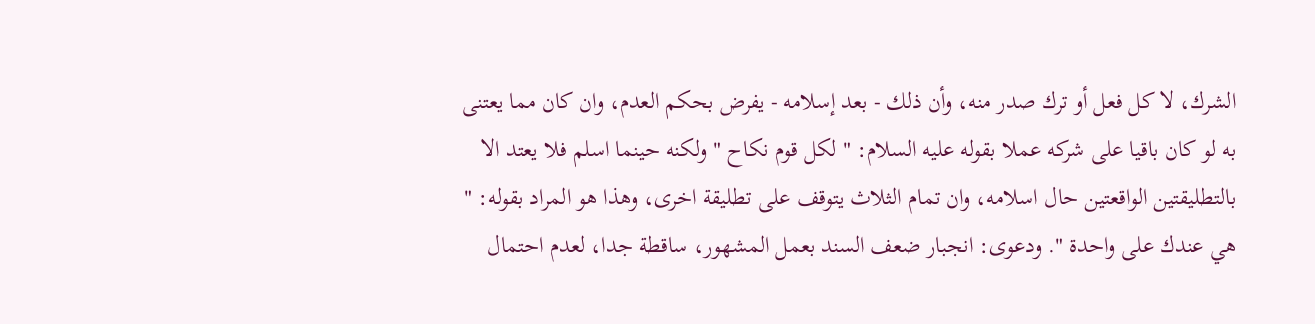الشرك، لا كل فعل أو ترك صدر منه، وأن ذلك - بعد إسلامه - يفرض بحكم العدم، وان كان مما يعتنى به لو كان باقيا على شركه عملا بقوله عليه السلام: " لكل قوم نكاح " ولكنه حينما اسلم فلا يعتد الا بالتطليقتين الواقعتين حال اسلامه، وان تمام الثلاث يتوقف على تطليقة اخرى، وهذا هو المراد بقوله: " هي عندك على واحدة ". ودعوى: انجبار ضعف السند بعمل المشهور، ساقطة جدا، لعدم احتمال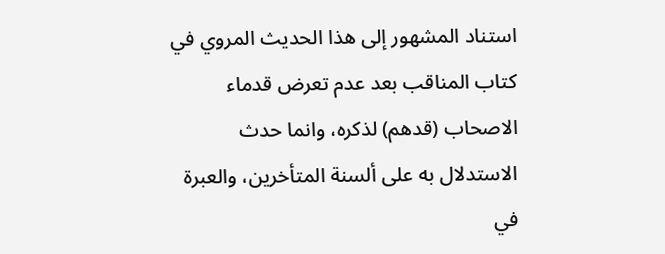استناد المشهور إلى هذا الحديث المروي في كتاب المناقب بعد عدم تعرض قدماء الاصحاب (قدهم) لذكره، وانما حدث الاستدلال به على ألسنة المتأخرين، والعبرة في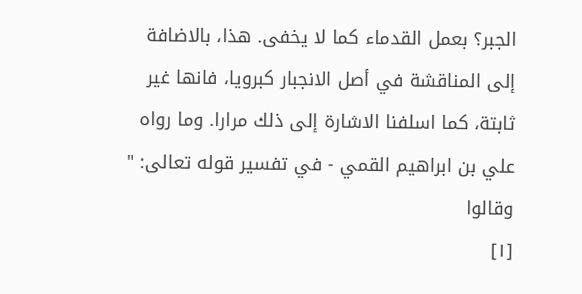الجبر؟ بعمل القدماء كما لا يخفى. هذا، بالاضافة إلى المناقشة في أصل الانجبار كبرويا، فانها غير ثابتة، كما اسلفنا الاشارة إلى ذلك مرارا. وما رواه علي بن ابراهيم القمي - في تفسير قوله تعالى: " وقالوا
[١]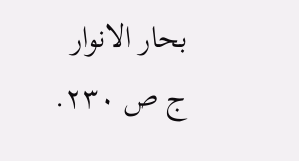بحار الانوار ج ص ٢٣٠.